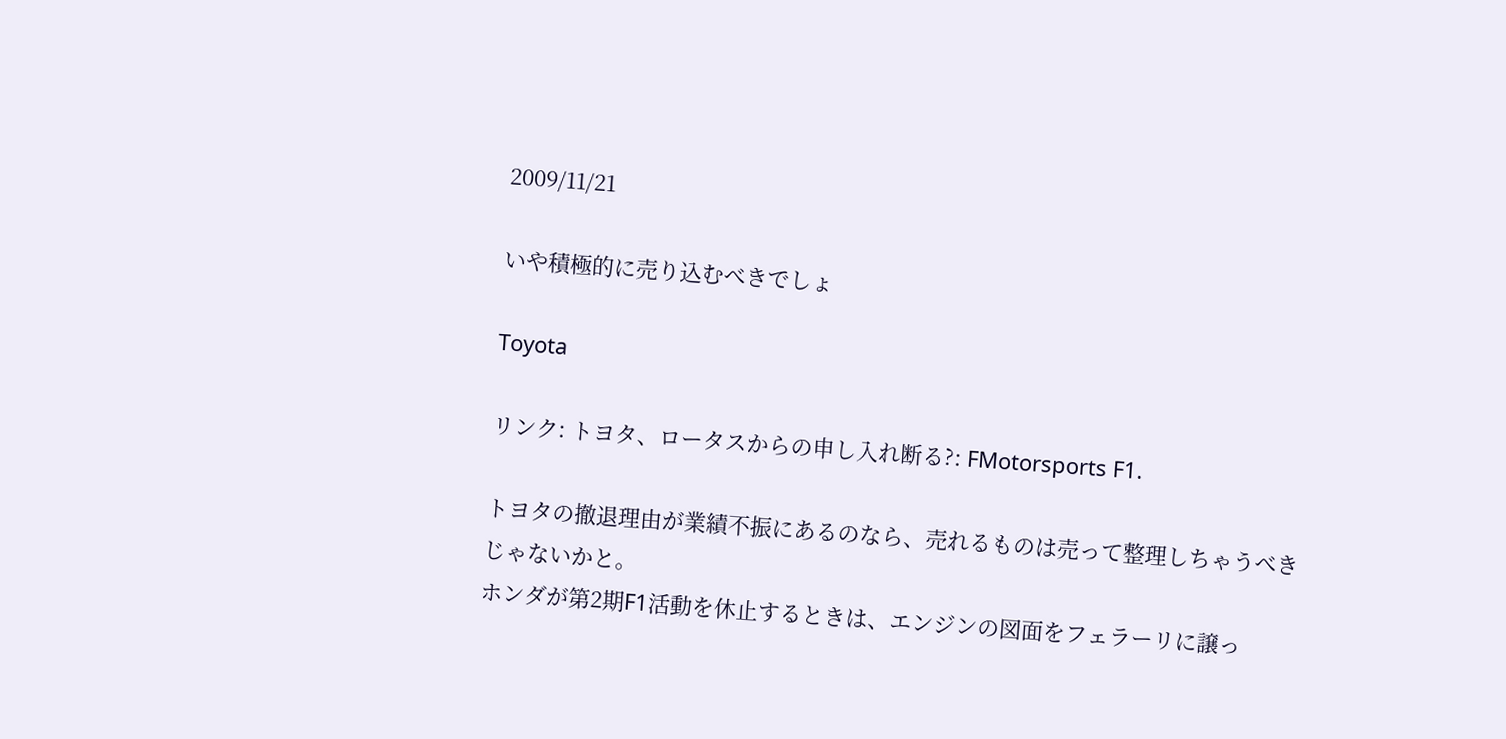2009/11/21

いや積極的に売り込むべきでしょ

Toyota

リンク: トヨタ、ロータスからの申し入れ断る?: FMotorsports F1.

トヨタの撤退理由が業績不振にあるのなら、売れるものは売って整理しちゃうべきじゃないかと。
ホンダが第2期F1活動を休止するときは、エンジンの図面をフェラーリに譲っ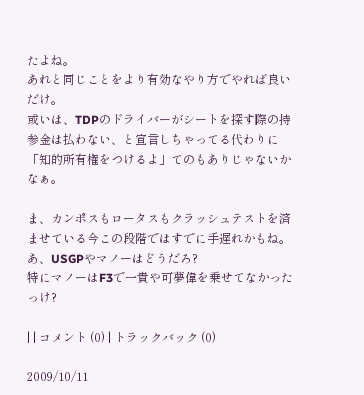たよね。
あれと同じことをより有効なやり方でやれば良いだけ。
或いは、TDPのドライバーがシートを探す際の持参金は払わない、と宣言しちゃってる代わりに「知的所有権をつけるよ」てのもありじゃないかなぁ。

ま、カンポスもロータスもクラッシュテストを済ませている今この段階ではすでに手遅れかもね。あ、USGPやマノーはどうだろ?
特にマノーはF3で一貴や可夢偉を乗せてなかったっけ?

| | コメント (0) | トラックバック (0)

2009/10/11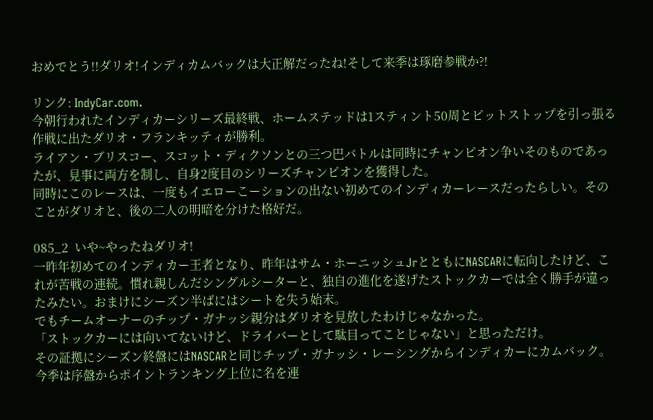おめでとう!!ダリオ!インディカムバックは大正解だったね!そして来季は琢磨参戦か?!

リンク: IndyCar.com.
今朝行われたインディカーシリーズ最終戦、ホームステッドは1スティント50周とピットストップを引っ張る作戦に出たダリオ・フランキッティが勝利。
ライアン・ブリスコー、スコット・ディクソンとの三つ巴バトルは同時にチャンピオン争いそのものであったが、見事に両方を制し、自身2度目のシリーズチャンピオンを獲得した。
同時にこのレースは、一度もイエローこーションの出ない初めてのインディカーレースだったらしい。そのことがダリオと、後の二人の明暗を分けた格好だ。

085_2  いや~やったねダリオ!
一昨年初めてのインディカー王者となり、昨年はサム・ホーニッシュJrとともにNASCARに転向したけど、これが苦戦の連続。慣れ親しんだシングルシーターと、独自の進化を遂げたストックカーでは全く勝手が違ったみたい。おまけにシーズン半ばにはシートを失う始末。
でもチームオーナーのチップ・ガナッシ親分はダリオを見放したわけじゃなかった。
「ストックカーには向いてないけど、ドライバーとして駄目ってことじゃない」と思っただけ。
その証拠にシーズン終盤にはNASCARと同じチップ・ガナッシ・レーシングからインディカーにカムバック。
今季は序盤からポイントランキング上位に名を連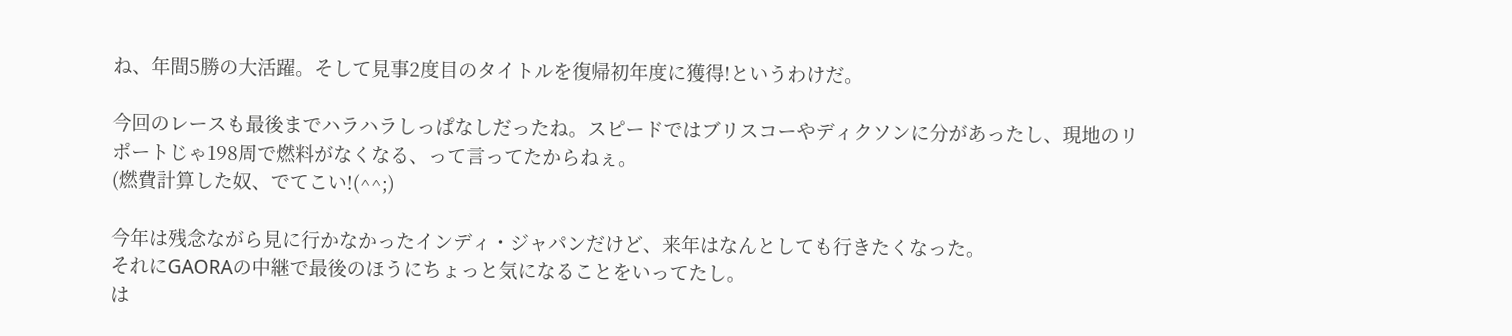ね、年間5勝の大活躍。そして見事2度目のタイトルを復帰初年度に獲得!というわけだ。

今回のレースも最後までハラハラしっぱなしだったね。スピードではブリスコーやディクソンに分があったし、現地のリポートじゃ198周で燃料がなくなる、って言ってたからねぇ。
(燃費計算した奴、でてこい!(^^;)

今年は残念ながら見に行かなかったインディ・ジャパンだけど、来年はなんとしても行きたくなった。
それにGAORAの中継で最後のほうにちょっと気になることをいってたし。
は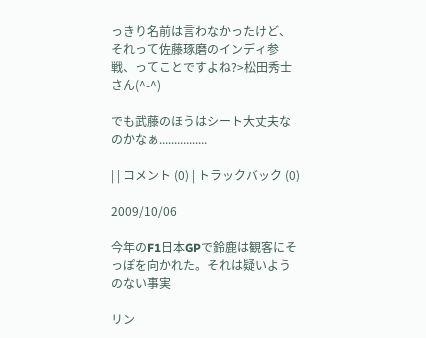っきり名前は言わなかったけど、それって佐藤琢磨のインディ参戦、ってことですよね?>松田秀士さん(^-^)

でも武藤のほうはシート大丈夫なのかなぁ................

| | コメント (0) | トラックバック (0)

2009/10/06

今年のF1日本GPで鈴鹿は観客にそっぽを向かれた。それは疑いようのない事実

リン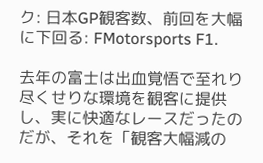ク: 日本GP観客数、前回を大幅に下回る: FMotorsports F1.

去年の富士は出血覚悟で至れり尽くせりな環境を観客に提供し、実に快適なレースだったのだが、それを「観客大幅減の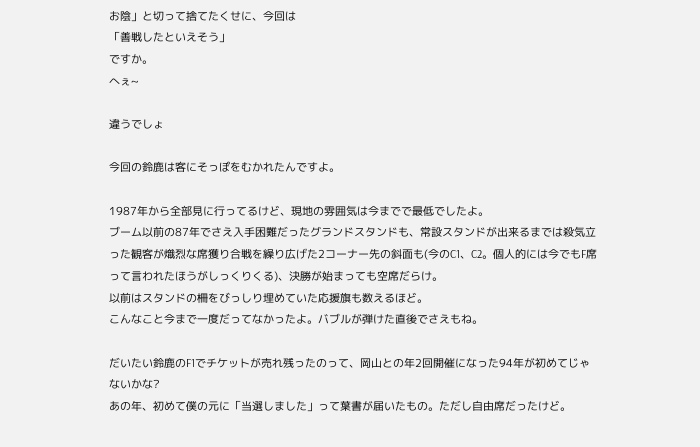お陰」と切って捨てたくせに、今回は
「善戦したといえそう」
ですか。
へぇ~

違うでしょ

今回の鈴鹿は客にそっぽをむかれたんですよ。

1987年から全部見に行ってるけど、現地の雰囲気は今までで最低でしたよ。
ブーム以前の87年でさえ入手困難だったグランドスタンドも、常設スタンドが出来るまでは殺気立った観客が熾烈な席獲り合戦を繰り広げた2コーナー先の斜面も(今のC1、C2。個人的には今でもF席って言われたほうがしっくりくる)、決勝が始まっても空席だらけ。
以前はスタンドの柵をびっしり埋めていた応援旗も数えるほど。
こんなこと今まで一度だってなかったよ。バブルが弾けた直後でさえもね。

だいたい鈴鹿のF1でチケットが売れ残ったのって、岡山との年2回開催になった94年が初めてじゃないかな?
あの年、初めて僕の元に「当選しました」って葉書が届いたもの。ただし自由席だったけど。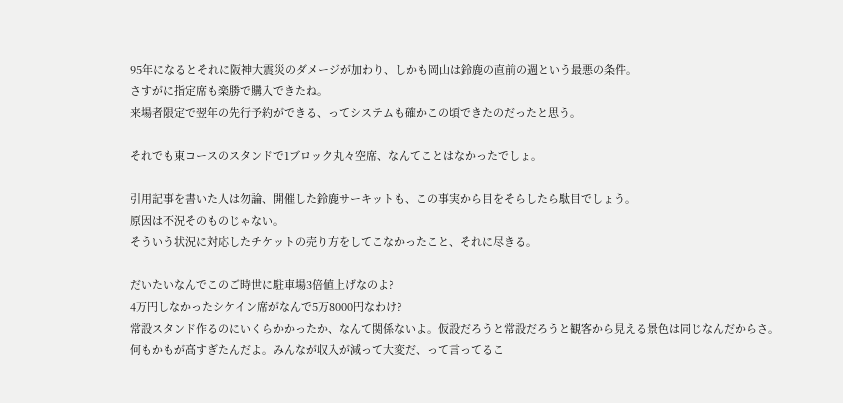95年になるとそれに阪神大震災のダメージが加わり、しかも岡山は鈴鹿の直前の週という最悪の条件。
さすがに指定席も楽勝で購入できたね。
来場者限定で翌年の先行予約ができる、ってシステムも確かこの頃できたのだったと思う。

それでも東コースのスタンドで1ブロック丸々空席、なんてことはなかったでしょ。

引用記事を書いた人は勿論、開催した鈴鹿サーキットも、この事実から目をそらしたら駄目でしょう。
原因は不況そのものじゃない。
そういう状況に対応したチケットの売り方をしてこなかったこと、それに尽きる。

だいたいなんでこのご時世に駐車場3倍値上げなのよ?
4万円しなかったシケイン席がなんで5万8000円なわけ?
常設スタンド作るのにいくらかかったか、なんて関係ないよ。仮設だろうと常設だろうと観客から見える景色は同じなんだからさ。
何もかもが高すぎたんだよ。みんなが収入が減って大変だ、って言ってるこ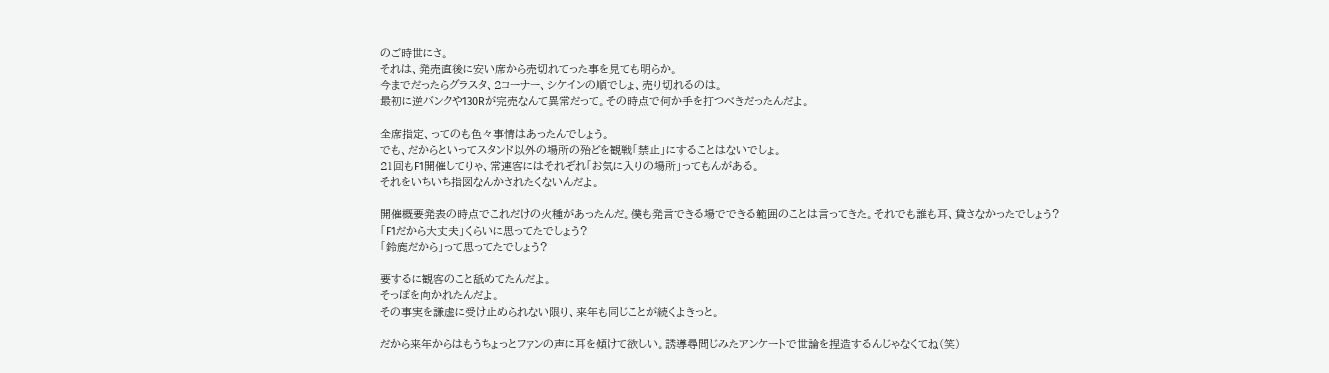のご時世にさ。
それは、発売直後に安い席から売切れてった事を見ても明らか。
今までだったらグラスタ、2コーナー、シケインの順でしょ、売り切れるのは。
最初に逆バンクや130Rが完売なんて異常だって。その時点で何か手を打つべきだったんだよ。

全席指定、ってのも色々事情はあったんでしょう。
でも、だからといってスタンド以外の場所の殆どを観戦「禁止」にすることはないでしょ。
21回もF1開催してりゃ、常連客にはそれぞれ「お気に入りの場所」ってもんがある。
それをいちいち指図なんかされたくないんだよ。

開催概要発表の時点でこれだけの火種があったんだ。僕も発言できる場でできる範囲のことは言ってきた。それでも誰も耳、貸さなかったでしょう?
「F1だから大丈夫」くらいに思ってたでしょう?
「鈴鹿だから」って思ってたでしょう?

要するに観客のこと舐めてたんだよ。
そっぽを向かれたんだよ。
その事実を謙虚に受け止められない限り、来年も同じことが続くよきっと。

だから来年からはもうちょっとファンの声に耳を傾けて欲しい。誘導尋問じみたアンケートで世論を捏造するんじゃなくてね(笑)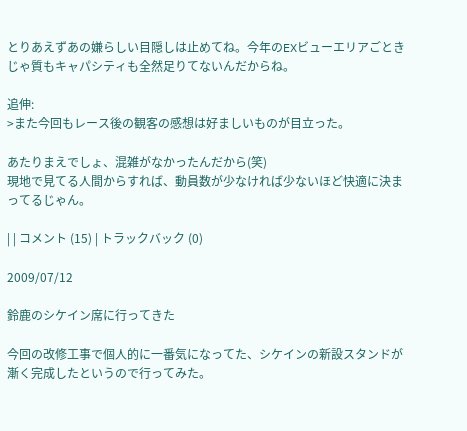とりあえずあの嫌らしい目隠しは止めてね。今年のEXビューエリアごときじゃ質もキャパシティも全然足りてないんだからね。

追伸:
>また今回もレース後の観客の感想は好ましいものが目立った。

あたりまえでしょ、混雑がなかったんだから(笑)
現地で見てる人間からすれば、動員数が少なければ少ないほど快適に決まってるじゃん。

| | コメント (15) | トラックバック (0)

2009/07/12

鈴鹿のシケイン席に行ってきた

今回の改修工事で個人的に一番気になってた、シケインの新設スタンドが漸く完成したというので行ってみた。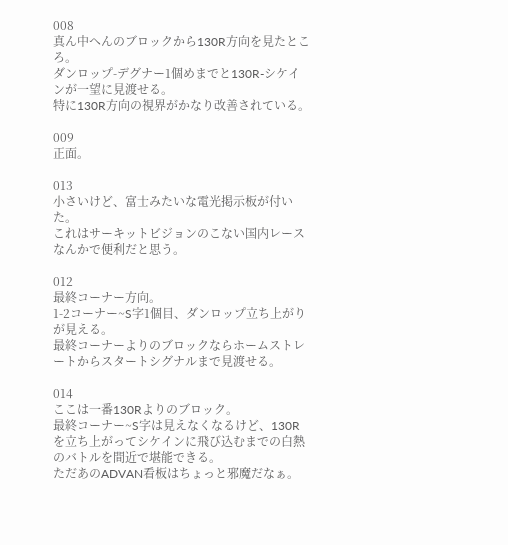008
真ん中へんのブロックから130R方向を見たところ。
ダンロップ-デグナー1個めまでと130R-シケインが一望に見渡せる。
特に130R方向の視界がかなり改善されている。

009
正面。

013
小さいけど、富士みたいな電光掲示板が付いた。
これはサーキットビジョンのこない国内レースなんかで便利だと思う。

012
最終コーナー方向。
1-2コーナー~S字1個目、ダンロップ立ち上がりが見える。
最終コーナーよりのブロックならホームストレートからスタートシグナルまで見渡せる。

014
ここは一番130Rよりのブロック。
最終コーナー~S字は見えなくなるけど、130Rを立ち上がってシケインに飛び込むまでの白熱のバトルを間近で堪能できる。
ただあのADVAN看板はちょっと邪魔だなぁ。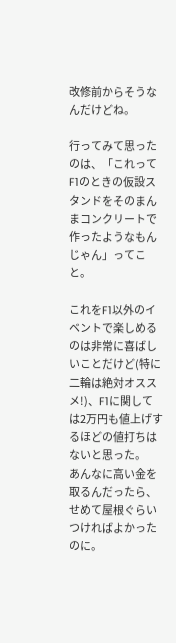改修前からそうなんだけどね。

行ってみて思ったのは、「これってF1のときの仮設スタンドをそのまんまコンクリートで作ったようなもんじゃん」ってこと。

これをF1以外のイベントで楽しめるのは非常に喜ばしいことだけど(特に二輪は絶対オススメ!)、F1に関しては2万円も値上げするほどの値打ちはないと思った。
あんなに高い金を取るんだったら、せめて屋根ぐらいつければよかったのに。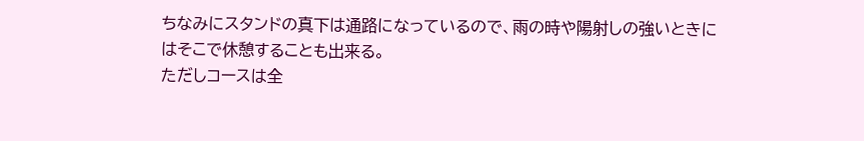ちなみにスタンドの真下は通路になっているので、雨の時や陽射しの強いときにはそこで休憩することも出来る。
ただしコースは全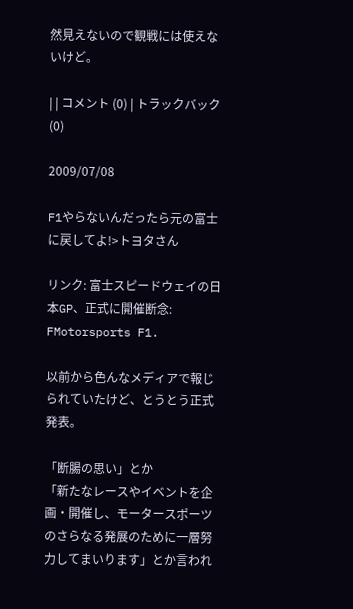然見えないので観戦には使えないけど。

| | コメント (0) | トラックバック (0)

2009/07/08

F1やらないんだったら元の富士に戻してよ!>トヨタさん

リンク: 富士スピードウェイの日本GP、正式に開催断念: FMotorsports F1.

以前から色んなメディアで報じられていたけど、とうとう正式発表。

「断腸の思い」とか
「新たなレースやイベントを企画・開催し、モータースポーツのさらなる発展のために一層努力してまいります」とか言われ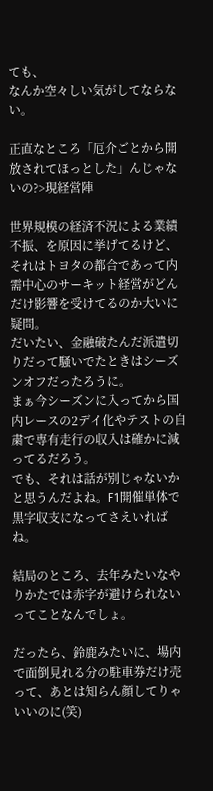ても、
なんか空々しい気がしてならない。

正直なところ「厄介ごとから開放されてほっとした」んじゃないの?>現経営陣

世界規模の経済不況による業績不振、を原因に挙げてるけど、それはトヨタの都合であって内需中心のサーキット経営がどんだけ影響を受けてるのか大いに疑問。
だいたい、金融破たんだ派遣切りだって騒いでたときはシーズンオフだったろうに。
まぁ今シーズンに入ってから国内レースの2デイ化やテストの自粛で専有走行の収入は確かに減ってるだろう。
でも、それは話が別じゃないかと思うんだよね。F1開催単体で黒字収支になってさえいればね。

結局のところ、去年みたいなやりかたでは赤字が避けられないってことなんでしょ。

だったら、鈴鹿みたいに、場内で面倒見れる分の駐車券だけ売って、あとは知らん顔してりゃいいのに(笑)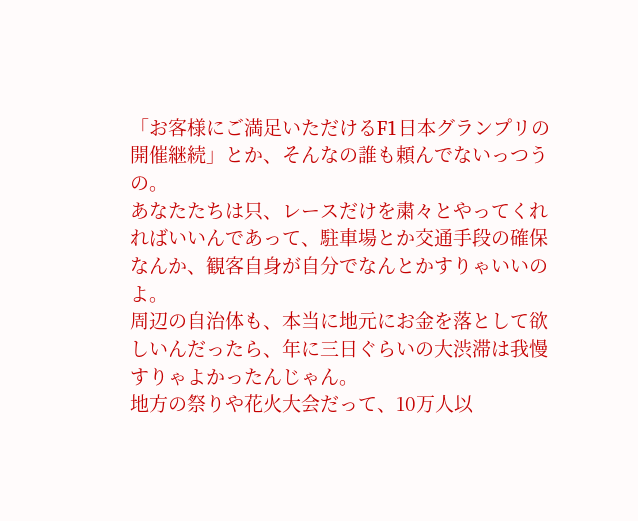「お客様にご満足いただけるF1日本グランプリの開催継続」とか、そんなの誰も頼んでないっつうの。
あなたたちは只、レースだけを粛々とやってくれればいいんであって、駐車場とか交通手段の確保なんか、観客自身が自分でなんとかすりゃいいのよ。
周辺の自治体も、本当に地元にお金を落として欲しいんだったら、年に三日ぐらいの大渋滞は我慢すりゃよかったんじゃん。
地方の祭りや花火大会だって、10万人以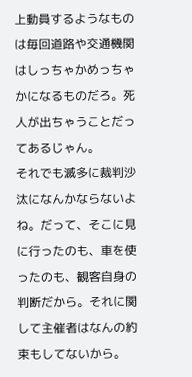上動員するようなものは毎回道路や交通機関はしっちゃかめっちゃかになるものだろ。死人が出ちゃうことだってあるじゃん。
それでも滅多に裁判沙汰になんかならないよね。だって、そこに見に行ったのも、車を使ったのも、観客自身の判断だから。それに関して主催者はなんの約束もしてないから。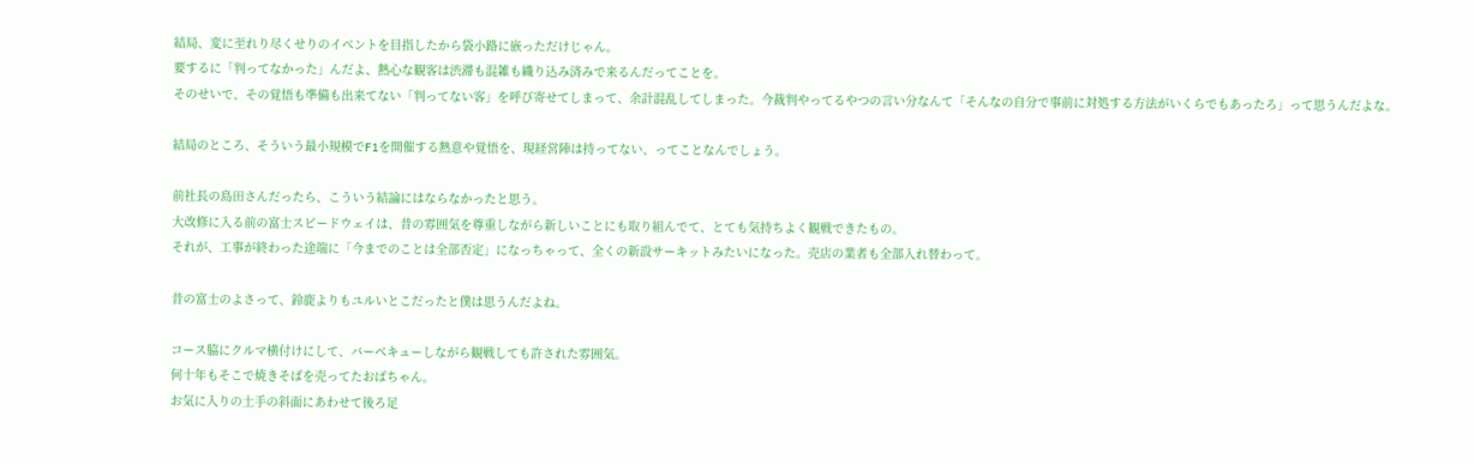結局、変に至れり尽くせりのイベントを目指したから袋小路に嵌っただけじゃん。
要するに「判ってなかった」んだよ、熱心な観客は渋滞も混雑も織り込み済みで来るんだってことを。
そのせいで、その覚悟も準備も出来てない「判ってない客」を呼び寄せてしまって、余計混乱してしまった。今裁判やってるやつの言い分なんて「そんなの自分で事前に対処する方法がいくらでもあったろ」って思うんだよな。

結局のところ、そういう最小規模でF1を開催する熱意や覚悟を、現経営陣は持ってない、ってことなんでしょう。

前社長の島田さんだったら、こういう結論にはならなかったと思う。
大改修に入る前の富士スピードウェイは、昔の雰囲気を尊重しながら新しいことにも取り組んでて、とても気持ちよく観戦できたもの。
それが、工事が終わった途端に「今までのことは全部否定」になっちゃって、全くの新設サーキットみたいになった。売店の業者も全部入れ替わって。

昔の富士のよさって、鈴鹿よりもユルいとこだったと僕は思うんだよね。

コース脇にクルマ横付けにして、バーベキューしながら観戦しても許された雰囲気。
何十年もそこで焼きそばを売ってたおばちゃん。
お気に入りの土手の斜面にあわせて後ろ足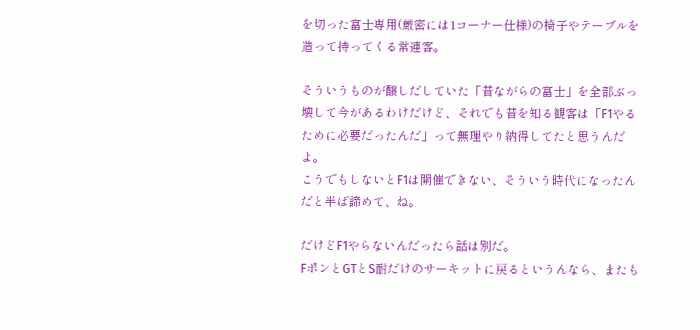を切った富士専用(厳密には1コーナー仕様)の椅子やテーブルを造って持ってくる常連客。

そういうものが醸しだしていた「昔ながらの富士」を全部ぶっ壊して今があるわけだけど、それでも昔を知る観客は「F1やるために必要だったんだ」って無理やり納得してたと思うんだよ。
こうでもしないとF1は開催できない、そういう時代になったんだと半ば諦めて、ね。

だけどF1やらないんだったら話は別だ。
FポンとGTとS耐だけのサーキットに戻るというんなら、またも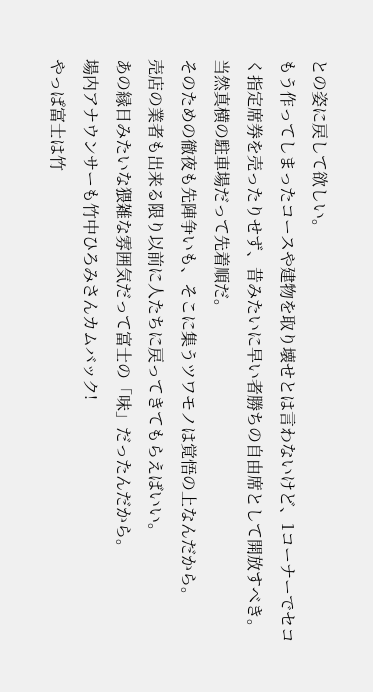との姿に戻して欲しい。
もう作ってしまったコースや建物を取り壊せとは言わないけど、1コーナーでセコく指定席券を売ったりせず、昔みたいに早い者勝ちの自由席として開放すべき。
当然真横の駐車場だって先着順だ。
そのための徹夜も先陣争いも、そこに集うツワモノは覚悟の上なんだから。
売店の業者も出来る限り以前に人たちに戻ってきてもらえばいい。
あの縁日みたいな猥雑な雰囲気だって富士の「味」だったんだから。
場内アナウンサーも竹中ひろみさんカムバック!
やっぱ富士は竹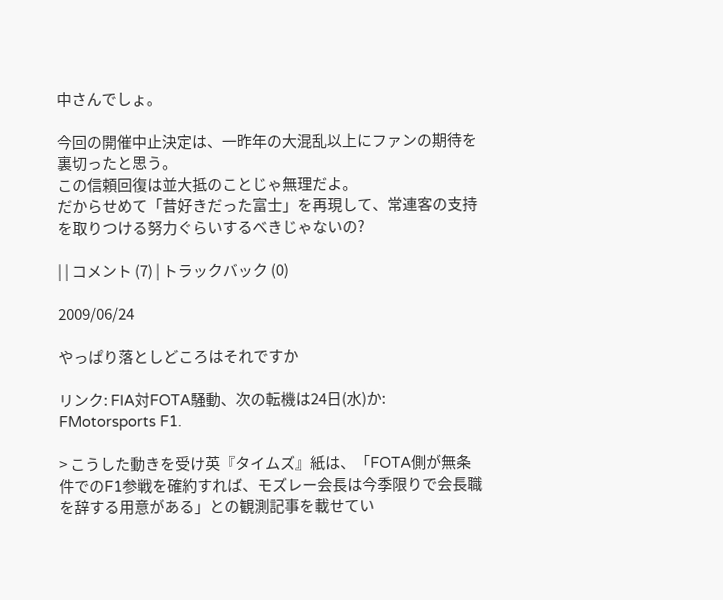中さんでしょ。

今回の開催中止決定は、一昨年の大混乱以上にファンの期待を裏切ったと思う。
この信頼回復は並大抵のことじゃ無理だよ。
だからせめて「昔好きだった富士」を再現して、常連客の支持を取りつける努力ぐらいするべきじゃないの?

| | コメント (7) | トラックバック (0)

2009/06/24

やっぱり落としどころはそれですか

リンク: FIA対FOTA騒動、次の転機は24日(水)か: FMotorsports F1.

> こうした動きを受け英『タイムズ』紙は、「FOTA側が無条件でのF1参戦を確約すれば、モズレー会長は今季限りで会長職を辞する用意がある」との観測記事を載せてい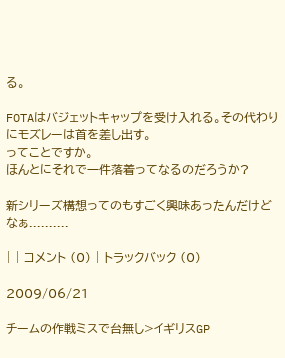る。

FOTAはバジェットキャップを受け入れる。その代わりにモズレーは首を差し出す。
ってことですか。
ほんとにそれで一件落着ってなるのだろうか?

新シリーズ構想ってのもすごく興味あったんだけどなぁ..........

| | コメント (0) | トラックバック (0)

2009/06/21

チームの作戦ミスで台無し>イギリスGP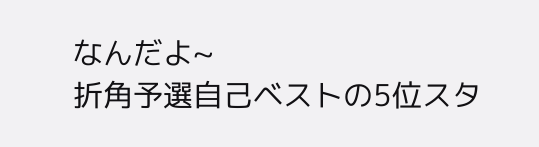なんだよ~
折角予選自己ベストの5位スタ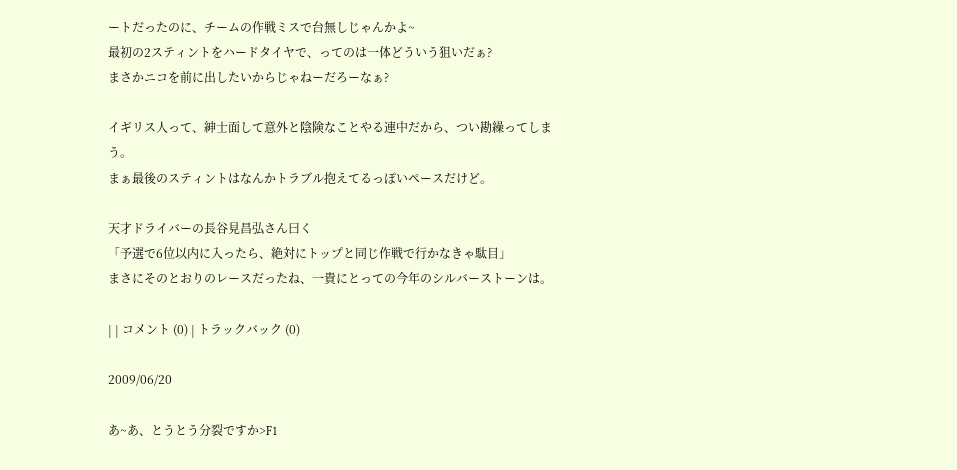ートだったのに、チームの作戦ミスで台無しじゃんかよ~
最初の2スティントをハードタイヤで、ってのは一体どういう狙いだぁ?
まさかニコを前に出したいからじゃねーだろーなぁ?

イギリス人って、紳士面して意外と陰険なことやる連中だから、つい勘繰ってしまう。
まぁ最後のスティントはなんかトラブル抱えてるっぽいペースだけど。

天才ドライバーの長谷見昌弘さん曰く
「予選で6位以内に入ったら、絶対にトップと同じ作戦で行かなきゃ駄目」
まさにそのとおりのレースだったね、一貴にとっての今年のシルバーストーンは。

| | コメント (0) | トラックバック (0)

2009/06/20

あ~あ、とうとう分裂ですか>F1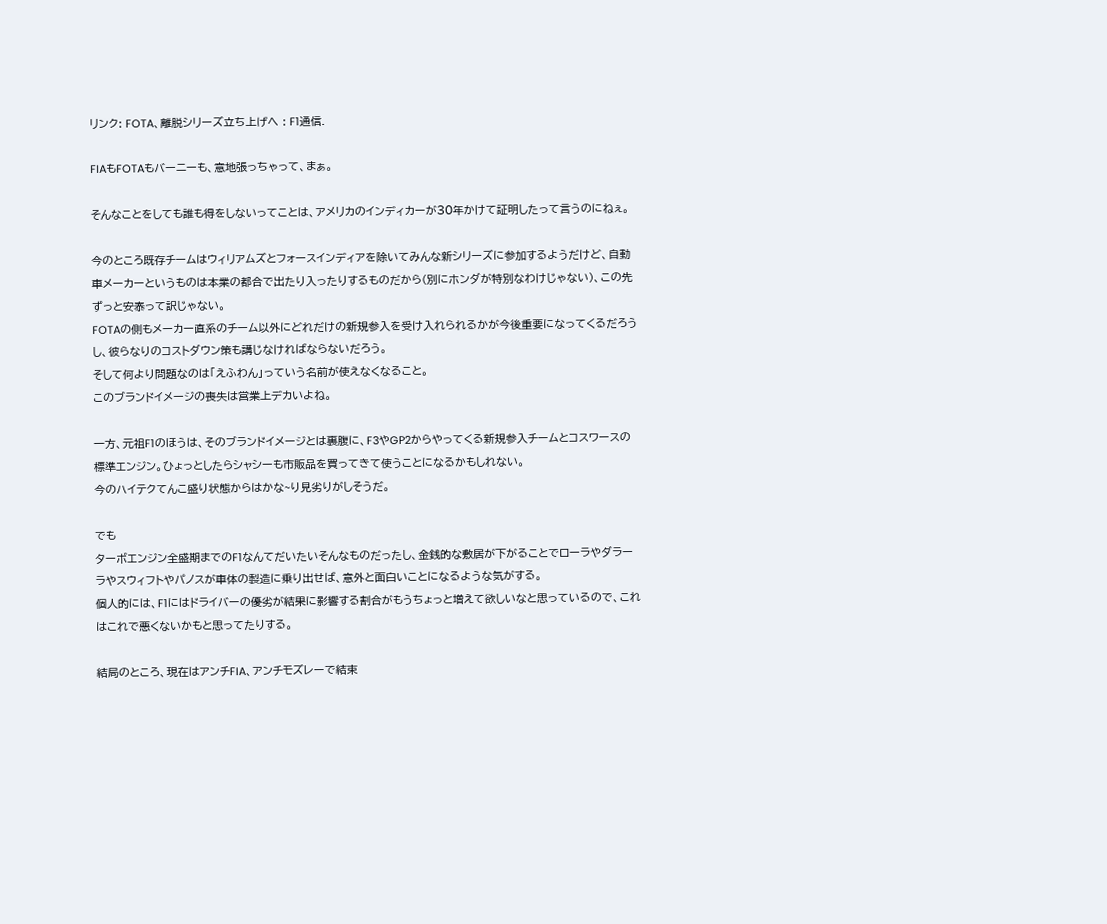リンク: FOTA、離脱シリーズ立ち上げへ : F1通信.

FIAもFOTAもバーニーも、意地張っちゃって、まぁ。

そんなことをしても誰も得をしないってことは、アメリカのインディカーが30年かけて証明したって言うのにねぇ。

今のところ既存チームはウィリアムズとフォースインディアを除いてみんな新シリーズに参加するようだけど、自動車メーカーというものは本業の都合で出たり入ったりするものだから(別にホンダが特別なわけじゃない)、この先ずっと安泰って訳じゃない。
FOTAの側もメーカー直系のチーム以外にどれだけの新規参入を受け入れられるかが今後重要になってくるだろうし、彼らなりのコストダウン策も講じなければならないだろう。
そして何より問題なのは「えふわん」っていう名前が使えなくなること。
このブランドイメージの喪失は営業上デカいよね。

一方、元祖F1のほうは、そのブランドイメージとは裏腹に、F3やGP2からやってくる新規参入チームとコスワースの標準エンジン。ひょっとしたらシャシーも市販品を買ってきて使うことになるかもしれない。
今のハイテクてんこ盛り状態からはかな~り見劣りがしそうだ。

でも
ターボエンジン全盛期までのF1なんてだいたいそんなものだったし、金銭的な敷居が下がることでローラやダラーラやスウィフトやパノスが車体の製造に乗り出せば、意外と面白いことになるような気がする。
個人的には、F1にはドライバーの優劣が結果に影響する割合がもうちょっと増えて欲しいなと思っているので、これはこれで悪くないかもと思ってたりする。

結局のところ、現在はアンチFIA、アンチモズレーで結束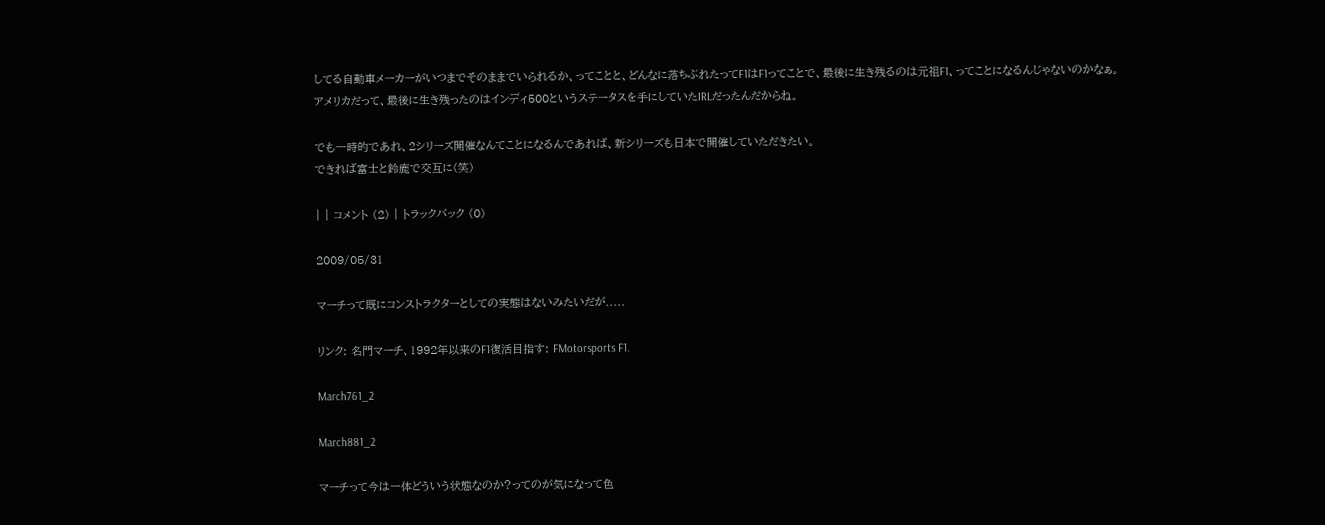してる自動車メーカーがいつまでそのままでいられるか、ってことと、どんなに落ちぶれたってF1はF1ってことで、最後に生き残るのは元祖F1、ってことになるんじゃないのかなぁ。
アメリカだって、最後に生き残ったのはインディ500というステータスを手にしていたIRLだったんだからね。

でも一時的であれ、2シリーズ開催なんてことになるんであれば、新シリーズも日本で開催していただきたい。
できれば富士と鈴鹿で交互に(笑)

| | コメント (2) | トラックバック (0)

2009/05/31

マーチって既にコンストラクターとしての実態はないみたいだが.....

リンク: 名門マーチ、1992年以来のF1復活目指す: FMotorsports F1.

March761_2

March881_2

マーチって今は一体どういう状態なのか?ってのが気になって色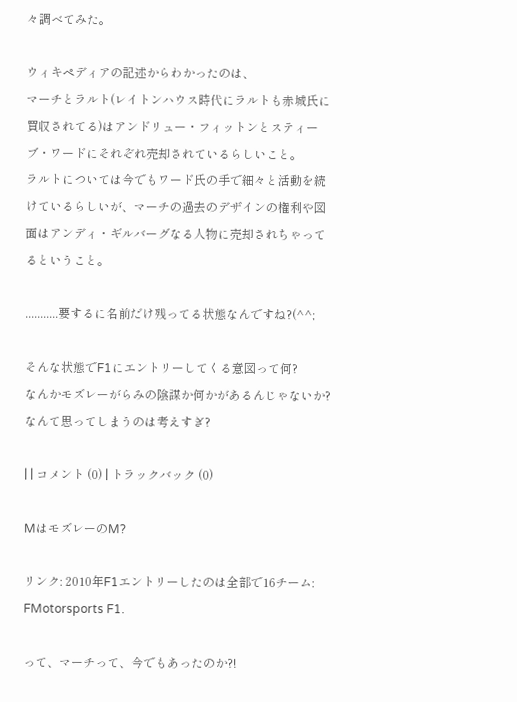々調べてみた。

ウィキペディアの記述からわかったのは、
マーチとラルト(レイトンハウス時代にラルトも赤城氏に買収されてる)はアンドリュー・フィットンとスティーブ・ワードにそれぞれ売却されているらしいこと。
ラルトについては今でもワード氏の手で細々と活動を続けているらしいが、マーチの過去のデザインの権利や図面はアンディ・ギルバーグなる人物に売却されちゃってるということ。

...........要するに名前だけ残ってる状態なんですね?(^^;

そんな状態でF1にエントリーしてくる意図って何?
なんかモズレーがらみの陰謀か何かがあるんじゃないか?なんて思ってしまうのは考えすぎ?

| | コメント (0) | トラックバック (0)

MはモズレーのM?

リンク: 2010年F1エントリーしたのは全部で16チーム: FMotorsports F1.

って、マーチって、今でもあったのか?!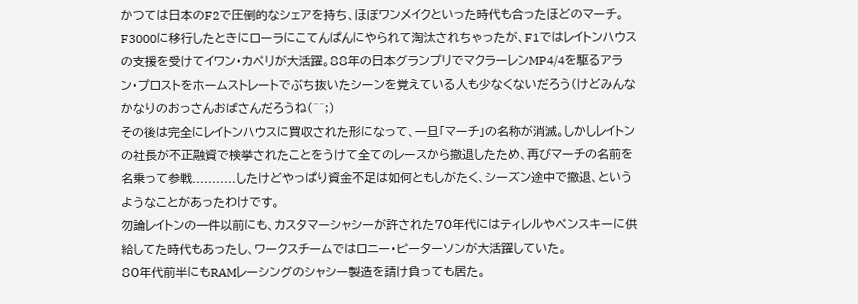かつては日本のF2で圧倒的なシェアを持ち、ほぼワンメイクといった時代も合ったほどのマーチ。
F3000に移行したときにローラにこてんぱんにやられて淘汰されちゃったが、F1ではレイトンハウスの支援を受けてイワン・カペリが大活躍。88年の日本グランプリでマクラーレンMP4/4を駆るアラン・プロストをホームストレートでぶち抜いたシーンを覚えている人も少なくないだろう(けどみんなかなりのおっさんおばさんだろうね(^^;)
その後は完全にレイトンハウスに買収された形になって、一旦「マーチ」の名称が消滅。しかしレイトンの社長が不正融資で検挙されたことをうけて全てのレースから撤退したため、再びマーチの名前を名乗って参戦...........したけどやっぱり資金不足は如何ともしがたく、シーズン途中で撤退、というようなことがあったわけです。
勿論レイトンの一件以前にも、カスタマーシャシーが許された70年代にはティレルやペンスキーに供給してた時代もあったし、ワークスチームではロニー・ピーターソンが大活躍していた。
80年代前半にもRAMレーシングのシャシー製造を請け負っても居た。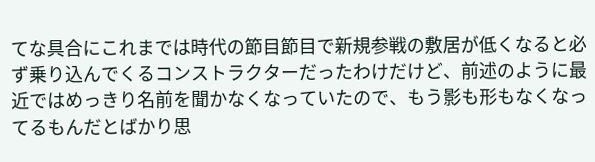てな具合にこれまでは時代の節目節目で新規参戦の敷居が低くなると必ず乗り込んでくるコンストラクターだったわけだけど、前述のように最近ではめっきり名前を聞かなくなっていたので、もう影も形もなくなってるもんだとばかり思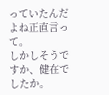っていたんだよね正直言って。
しかしそうですか、健在でしたか。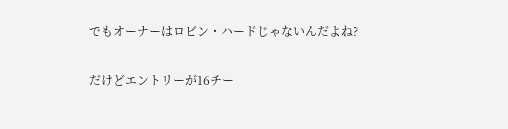でもオーナーはロビン・ハードじゃないんだよね?

だけどエントリーが16チー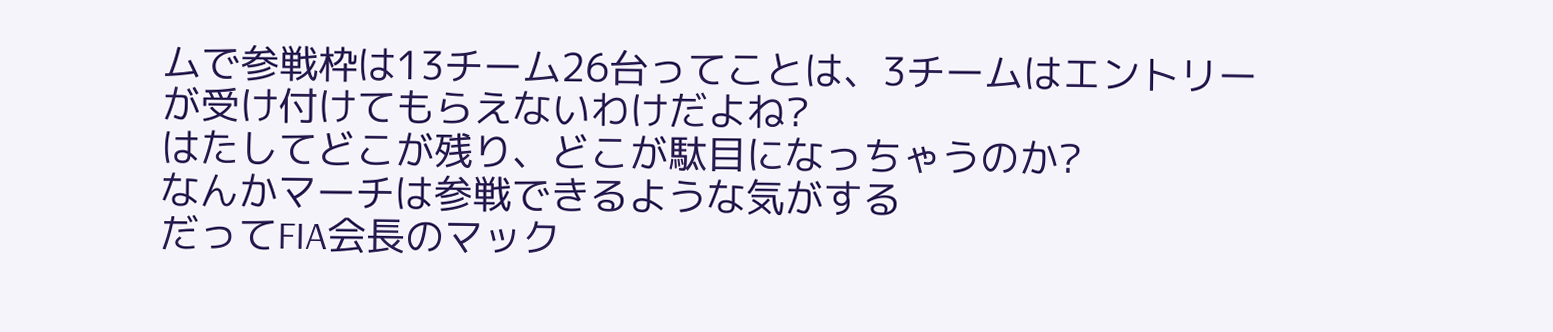ムで参戦枠は13チーム26台ってことは、3チームはエントリーが受け付けてもらえないわけだよね?
はたしてどこが残り、どこが駄目になっちゃうのか?
なんかマーチは参戦できるような気がする
だってFIA会長のマック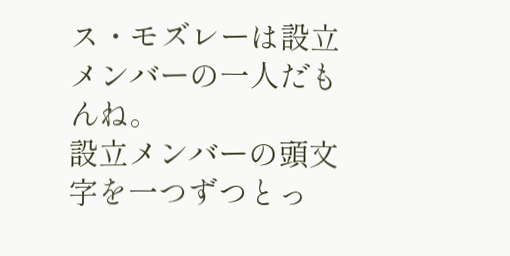ス・モズレーは設立メンバーの一人だもんね。
設立メンバーの頭文字を一つずつとっ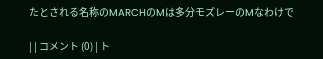たとされる名称のMARCHのMは多分モズレーのMなわけで

| | コメント (0) | ト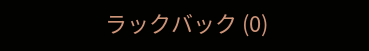ラックバック (0)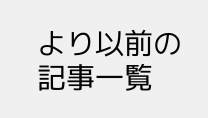より以前の記事一覧